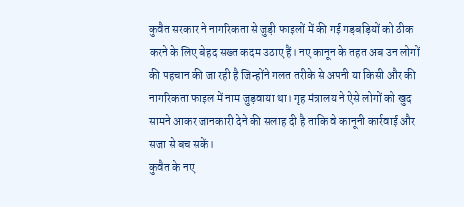कुवैत सरकार ने नागरिकता से जुड़ी फाइलों में की गई गड़बड़ियों को ठीक करने के लिए बेहद सख्त कदम उठाए हैं। नए कानून के तहत अब उन लोगों की पहचान की जा रही है जिन्होंने गलत तरीके से अपनी या किसी और की नागरिकता फाइल में नाम जुड़वाया था। गृह मंत्रालय ने ऐसे लोगों को खुद सामने आकर जानकारी देने की सलाह दी है ताकि वे कानूनी कार्रवाई और सजा से बच सकें।
कुवैत के नए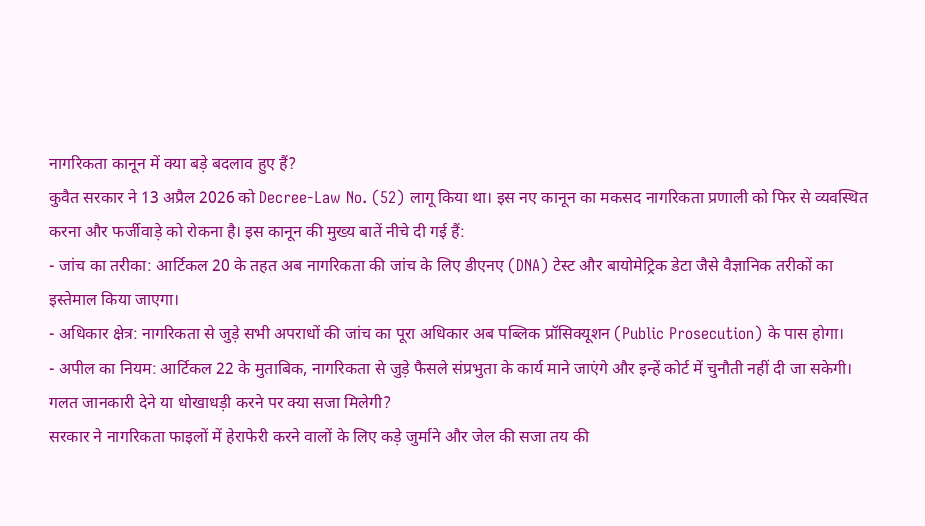नागरिकता कानून में क्या बड़े बदलाव हुए हैं?
कुवैत सरकार ने 13 अप्रैल 2026 को Decree-Law No. (52) लागू किया था। इस नए कानून का मकसद नागरिकता प्रणाली को फिर से व्यवस्थित करना और फर्जीवाड़े को रोकना है। इस कानून की मुख्य बातें नीचे दी गई हैं:
- जांच का तरीका: आर्टिकल 20 के तहत अब नागरिकता की जांच के लिए डीएनए (DNA) टेस्ट और बायोमेट्रिक डेटा जैसे वैज्ञानिक तरीकों का इस्तेमाल किया जाएगा।
- अधिकार क्षेत्र: नागरिकता से जुड़े सभी अपराधों की जांच का पूरा अधिकार अब पब्लिक प्रॉसिक्यूशन (Public Prosecution) के पास होगा।
- अपील का नियम: आर्टिकल 22 के मुताबिक, नागरिकता से जुड़े फैसले संप्रभुता के कार्य माने जाएंगे और इन्हें कोर्ट में चुनौती नहीं दी जा सकेगी।
गलत जानकारी देने या धोखाधड़ी करने पर क्या सजा मिलेगी?
सरकार ने नागरिकता फाइलों में हेराफेरी करने वालों के लिए कड़े जुर्माने और जेल की सजा तय की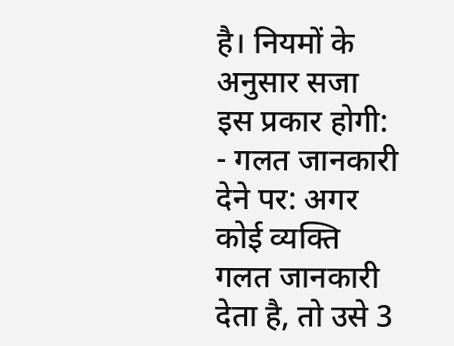है। नियमों के अनुसार सजा इस प्रकार होगी:
- गलत जानकारी देने पर: अगर कोई व्यक्ति गलत जानकारी देता है, तो उसे 3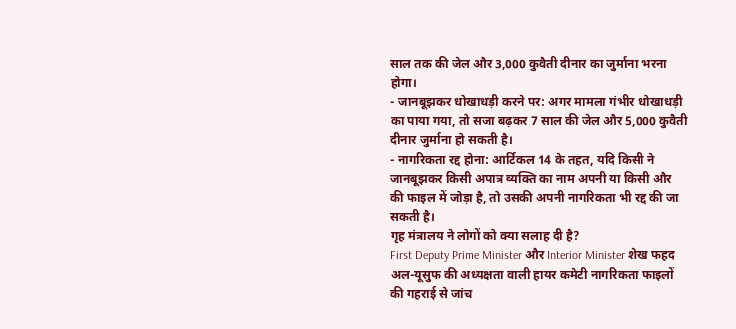साल तक की जेल और 3,000 कुवैती दीनार का जुर्माना भरना होगा।
- जानबूझकर धोखाधड़ी करने पर: अगर मामला गंभीर धोखाधड़ी का पाया गया, तो सजा बढ़कर 7 साल की जेल और 5,000 कुवैती दीनार जुर्माना हो सकती है।
- नागरिकता रद्द होना: आर्टिकल 14 के तहत, यदि किसी ने जानबूझकर किसी अपात्र व्यक्ति का नाम अपनी या किसी और की फाइल में जोड़ा है, तो उसकी अपनी नागरिकता भी रद्द की जा सकती है।
गृह मंत्रालय ने लोगों को क्या सलाह दी है?
First Deputy Prime Minister और Interior Minister शेख फहद अल-यूसुफ की अध्यक्षता वाली हायर कमेटी नागरिकता फाइलों की गहराई से जांच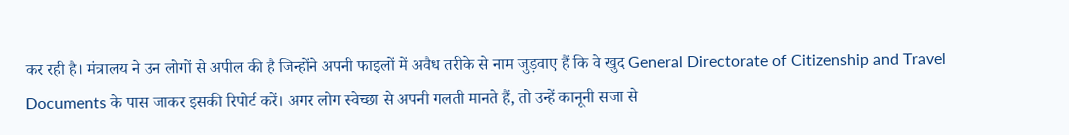कर रही है। मंत्रालय ने उन लोगों से अपील की है जिन्होंने अपनी फाइलों में अवैध तरीके से नाम जुड़वाए हैं कि वे खुद General Directorate of Citizenship and Travel Documents के पास जाकर इसकी रिपोर्ट करें। अगर लोग स्वेच्छा से अपनी गलती मानते हैं, तो उन्हें कानूनी सजा से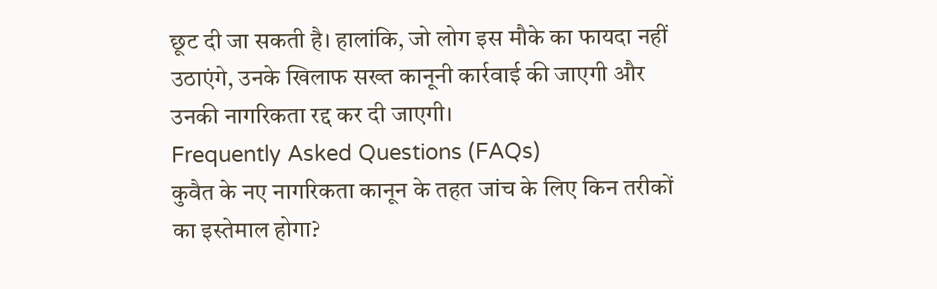छूट दी जा सकती है। हालांकि, जो लोग इस मौके का फायदा नहीं उठाएंगे, उनके खिलाफ सख्त कानूनी कार्रवाई की जाएगी और उनकी नागरिकता रद्द कर दी जाएगी।
Frequently Asked Questions (FAQs)
कुवैत के नए नागरिकता कानून के तहत जांच के लिए किन तरीकों का इस्तेमाल होगा?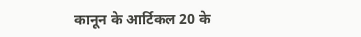कानून के आर्टिकल 20 के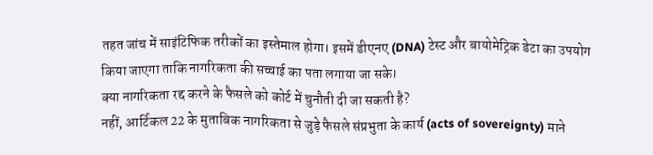तहत जांच में साइंटिफिक तरीकों का इस्तेमाल होगा। इसमें डीएनए (DNA) टेस्ट और बायोमेट्रिक डेटा का उपयोग किया जाएगा ताकि नागरिकता की सच्चाई का पता लगाया जा सके।
क्या नागरिकता रद्द करने के फैसले को कोर्ट में चुनौती दी जा सकती है?
नहीं, आर्टिकल 22 के मुताबिक नागरिकता से जुड़े फैसले संप्रभुता के कार्य (acts of sovereignty) माने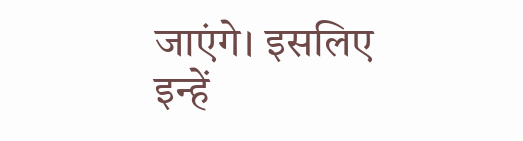जाएंगे। इसलिए इन्हें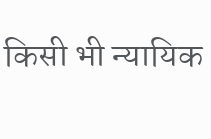किसी भी न्यायिक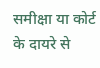समीक्षा या कोर्ट के दायरे से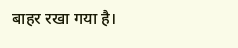बाहर रखा गया है।